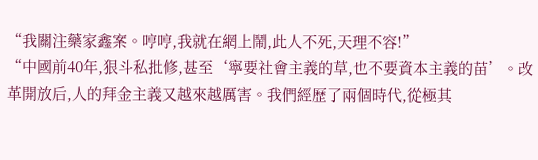“我關注藥家鑫案。哼哼,我就在網上鬧,此人不死,天理不容!”
“中國前40年,狠斗私批修,甚至‘寧要社會主義的草,也不要資本主義的苗’。改革開放后,人的拜金主義又越來越厲害。我們經歷了兩個時代,從極其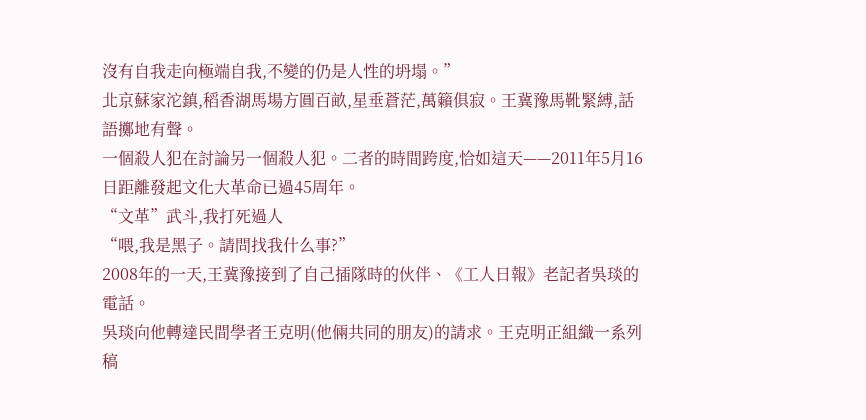沒有自我走向極端自我,不變的仍是人性的坍塌。”
北京蘇家沱鎮,稻香湖馬場方圓百畝,星垂蒼茫,萬籟俱寂。王冀豫馬靴緊縛,話語擲地有聲。
一個殺人犯在討論另一個殺人犯。二者的時間跨度,恰如這天——2011年5月16日距離發起文化大革命已過45周年。
“文革”武斗,我打死過人
“喂,我是黑子。請問找我什么事?”
2008年的一天,王冀豫接到了自己插隊時的伙伴、《工人日報》老記者吳琰的電話。
吳琰向他轉達民間學者王克明(他倆共同的朋友)的請求。王克明正組織一系列稿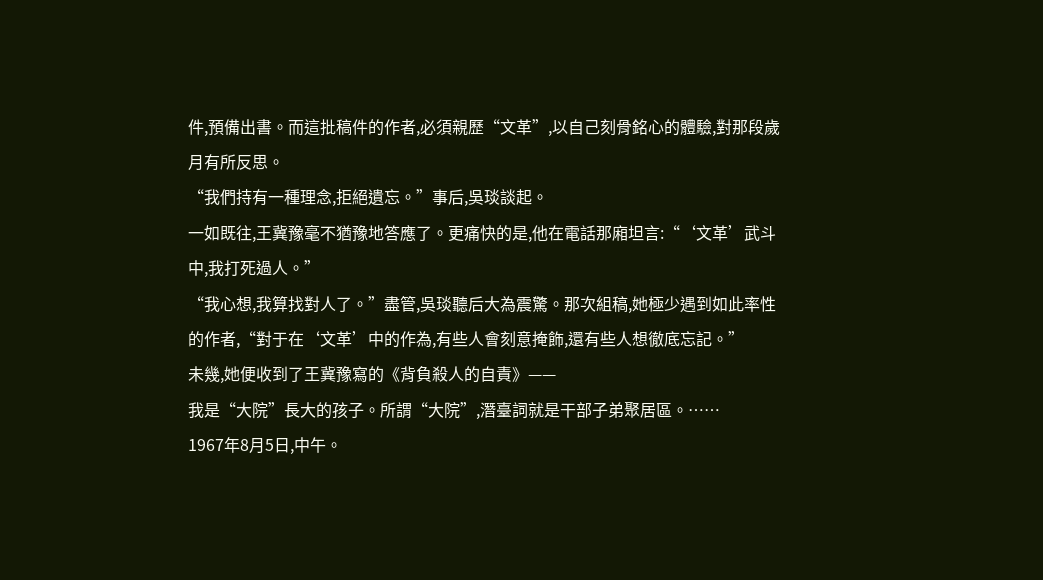件,預備出書。而這批稿件的作者,必須親歷“文革”,以自己刻骨銘心的體驗,對那段歲月有所反思。
“我們持有一種理念,拒絕遺忘。”事后,吳琰談起。
一如既往,王冀豫毫不猶豫地答應了。更痛快的是,他在電話那廂坦言:“‘文革’武斗中,我打死過人。”
“我心想,我算找對人了。”盡管,吳琰聽后大為震驚。那次組稿,她極少遇到如此率性的作者,“對于在‘文革’中的作為,有些人會刻意掩飾,還有些人想徹底忘記。”
未幾,她便收到了王冀豫寫的《背負殺人的自責》——
我是“大院”長大的孩子。所謂“大院”,潛臺詞就是干部子弟聚居區。……
1967年8月5日,中午。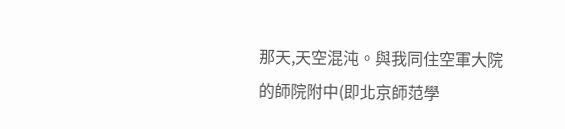那天,天空混沌。與我同住空軍大院的師院附中(即北京師范學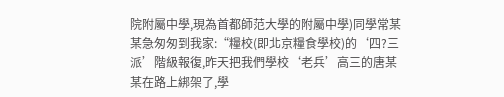院附屬中學,現為首都師范大學的附屬中學)同學常某某急匆匆到我家:“糧校(即北京糧食學校)的‘四?三派’階級報復,昨天把我們學校‘老兵’高三的唐某某在路上綁架了,學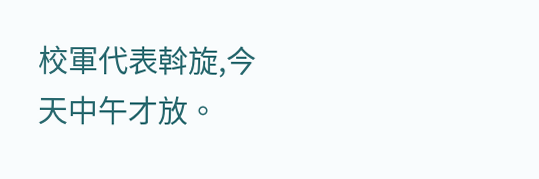校軍代表斡旋,今天中午才放。